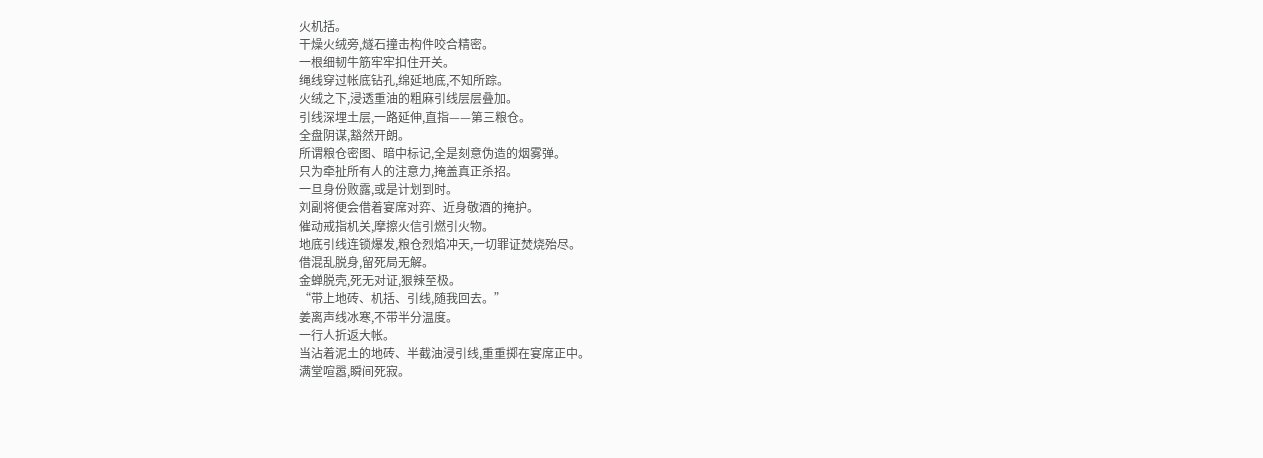火机括。
干燥火绒旁,燧石撞击构件咬合精密。
一根细韧牛筋牢牢扣住开关。
绳线穿过帐底钻孔,绵延地底,不知所踪。
火绒之下,浸透重油的粗麻引线层层叠加。
引线深埋土层,一路延伸,直指——第三粮仓。
全盘阴谋,豁然开朗。
所谓粮仓密图、暗中标记,全是刻意伪造的烟雾弹。
只为牵扯所有人的注意力,掩盖真正杀招。
一旦身份败露,或是计划到时。
刘副将便会借着宴席对弈、近身敬酒的掩护。
催动戒指机关,摩擦火信引燃引火物。
地底引线连锁爆发,粮仓烈焰冲天,一切罪证焚烧殆尽。
借混乱脱身,留死局无解。
金蝉脱壳,死无对证,狠辣至极。
“带上地砖、机括、引线,随我回去。”
姜离声线冰寒,不带半分温度。
一行人折返大帐。
当沾着泥土的地砖、半截油浸引线,重重掷在宴席正中。
满堂喧嚣,瞬间死寂。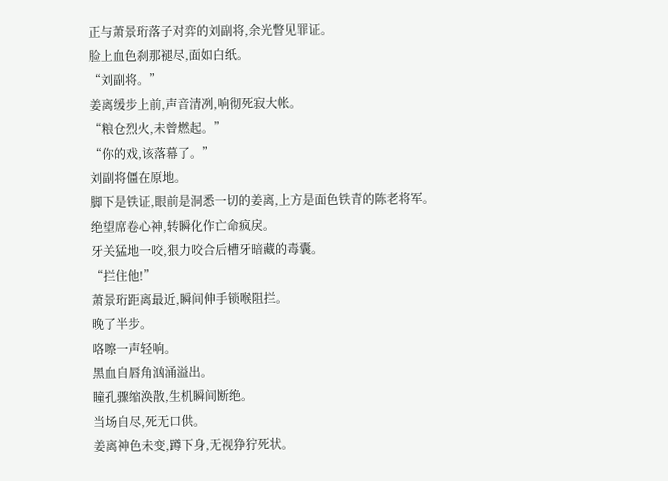正与萧景珩落子对弈的刘副将,余光瞥见罪证。
脸上血色刹那褪尽,面如白纸。
“刘副将。”
姜离缓步上前,声音清冽,响彻死寂大帐。
“粮仓烈火,未曾燃起。”
“你的戏,该落幕了。”
刘副将僵在原地。
脚下是铁证,眼前是洞悉一切的姜离,上方是面色铁青的陈老将军。
绝望席卷心神,转瞬化作亡命疯戾。
牙关猛地一咬,狠力咬合后槽牙暗藏的毒囊。
“拦住他!”
萧景珩距离最近,瞬间伸手锁喉阻拦。
晚了半步。
咯嚓一声轻响。
黑血自唇角汹涌溢出。
瞳孔骤缩涣散,生机瞬间断绝。
当场自尽,死无口供。
姜离神色未变,蹲下身,无视狰狞死状。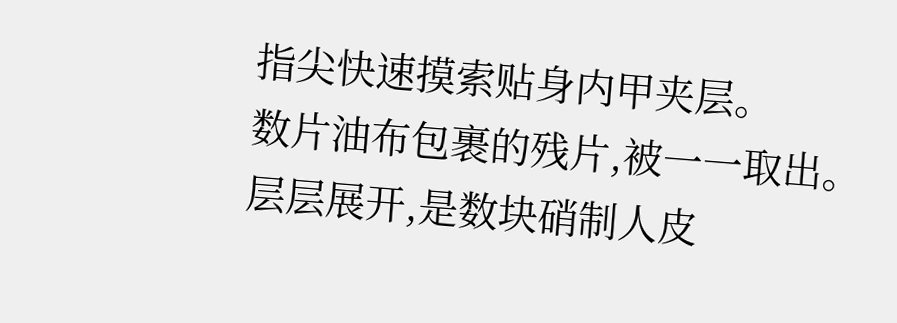指尖快速摸索贴身内甲夹层。
数片油布包裹的残片,被一一取出。
层层展开,是数块硝制人皮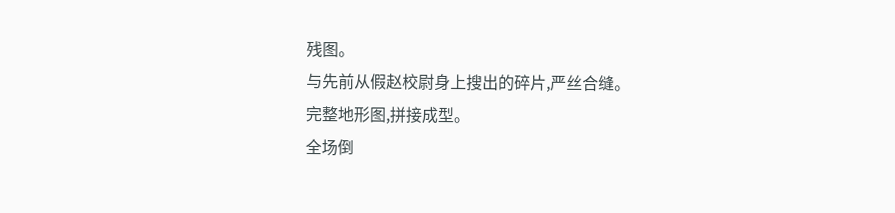残图。
与先前从假赵校尉身上搜出的碎片,严丝合缝。
完整地形图,拼接成型。
全场倒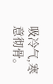吸冷气,寒意彻骨。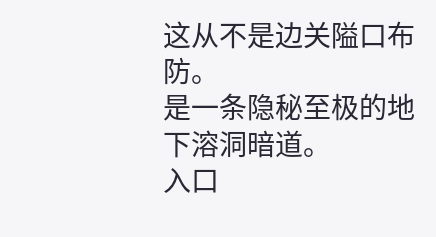这从不是边关隘口布防。
是一条隐秘至极的地下溶洞暗道。
入口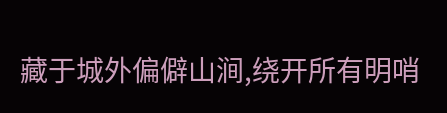藏于城外偏僻山涧,绕开所有明哨